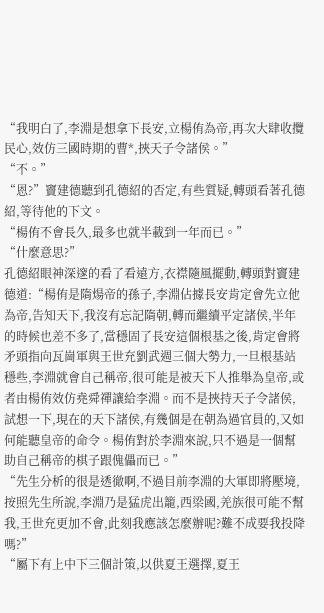“我明白了,李淵是想拿下長安,立楊侑為帝,再次大肆收攬民心,效仿三國時期的曹*,挾天子令諸侯。”
“不。”
“恩?”竇建德聽到孔德紹的否定,有些質疑,轉頭看著孔德紹,等待他的下文。
“楊侑不會長久,最多也就半載到一年而已。”
“什麼意思?”
孔德紹眼神深邃的看了看遠方,衣襟隨風擺動,轉頭對竇建德道:“楊侑是隋煬帝的孫子,李淵佔據長安肯定會先立他為帝,告知天下,我沒有忘記隋朝,轉而繼續平定諸侯,半年的時候也差不多了,當穩固了長安這個根基之後,肯定會將矛頭指向瓦崗軍與王世充劉武週三個大勢力,一旦根基站穩些,李淵就會自己稱帝,很可能是被天下人推舉為皇帝,或者由楊侑效仿堯舜禪讓給李淵。而不是挾持天子令諸侯,試想一下,現在的天下諸侯,有幾個是在朝為過官員的,又如何能聽皇帝的命令。楊侑對於李淵來說,只不過是一個幫助自己稱帝的棋子跟傀儡而已。”
“先生分析的很是透徹啊,不過目前李淵的大軍即將壓境,按照先生所說,李淵乃是猛虎出籠,西梁國,羌族很可能不幫我,王世充更加不會,此刻我應該怎麼辦呢?難不成要我投降嗎?”
“屬下有上中下三個計策,以供夏王選擇,夏王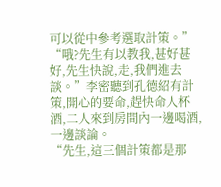可以從中參考選取計策。”
“哦?先生有以教我,甚好甚好,先生快說,走,我們進去談。”李密聽到孔德紹有計策,開心的要命,趕快命人杯酒,二人來到房間內一邊喝酒,一邊談論。
“先生,這三個計策都是那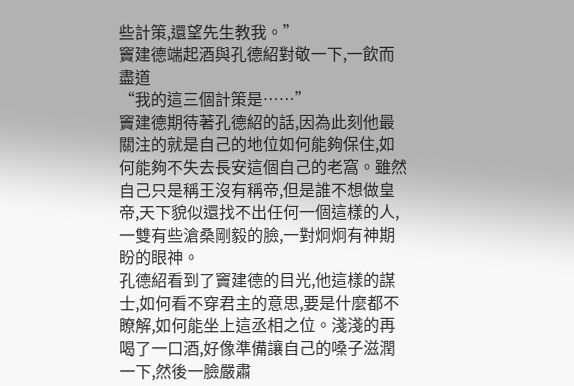些計策,還望先生教我。”
竇建德端起酒與孔德紹對敬一下,一飲而盡道
“我的這三個計策是……”
竇建德期待著孔德紹的話,因為此刻他最關注的就是自己的地位如何能夠保住,如何能夠不失去長安這個自己的老窩。雖然自己只是稱王沒有稱帝,但是誰不想做皇帝,天下貌似還找不出任何一個這樣的人,一雙有些滄桑剛毅的臉,一對炯炯有神期盼的眼神。
孔德紹看到了竇建德的目光,他這樣的謀士,如何看不穿君主的意思,要是什麼都不瞭解,如何能坐上這丞相之位。淺淺的再喝了一口酒,好像準備讓自己的嗓子滋潤一下,然後一臉嚴肅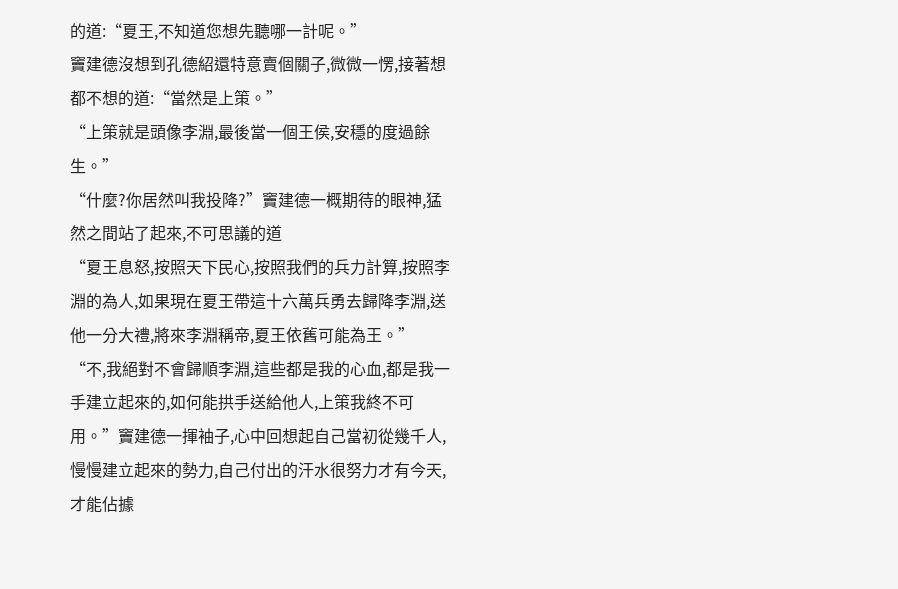的道:“夏王,不知道您想先聽哪一計呢。”
竇建德沒想到孔德紹還特意賣個關子,微微一愣,接著想都不想的道:“當然是上策。”
“上策就是頭像李淵,最後當一個王侯,安穩的度過餘生。”
“什麼?你居然叫我投降?”竇建德一概期待的眼神,猛然之間站了起來,不可思議的道
“夏王息怒,按照天下民心,按照我們的兵力計算,按照李淵的為人,如果現在夏王帶這十六萬兵勇去歸降李淵,送他一分大禮,將來李淵稱帝,夏王依舊可能為王。”
“不,我絕對不會歸順李淵,這些都是我的心血,都是我一手建立起來的,如何能拱手送給他人,上策我終不可用。”竇建德一揮袖子,心中回想起自己當初從幾千人,慢慢建立起來的勢力,自己付出的汗水很努力才有今天,才能佔據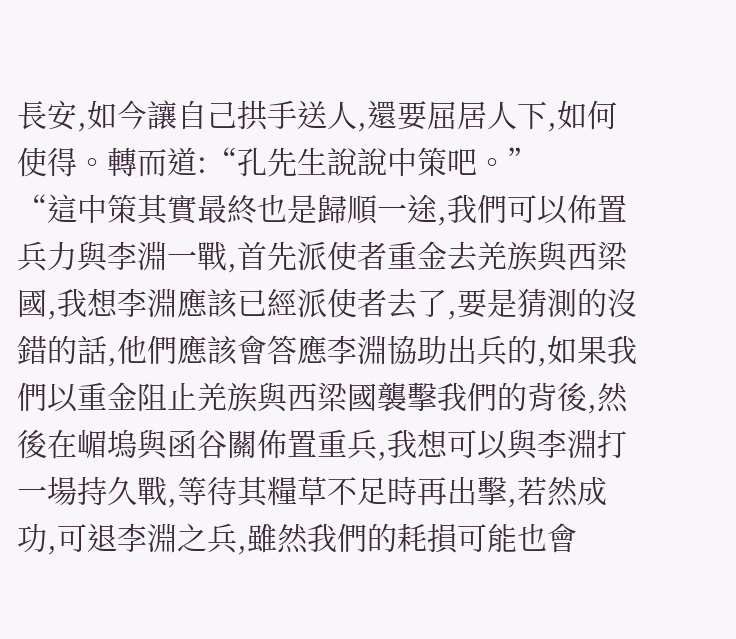長安,如今讓自己拱手送人,還要屈居人下,如何使得。轉而道:“孔先生說說中策吧。”
“這中策其實最終也是歸順一途,我們可以佈置兵力與李淵一戰,首先派使者重金去羌族與西梁國,我想李淵應該已經派使者去了,要是猜測的沒錯的話,他們應該會答應李淵協助出兵的,如果我們以重金阻止羌族與西梁國襲擊我們的背後,然後在嵋塢與函谷關佈置重兵,我想可以與李淵打一場持久戰,等待其糧草不足時再出擊,若然成功,可退李淵之兵,雖然我們的耗損可能也會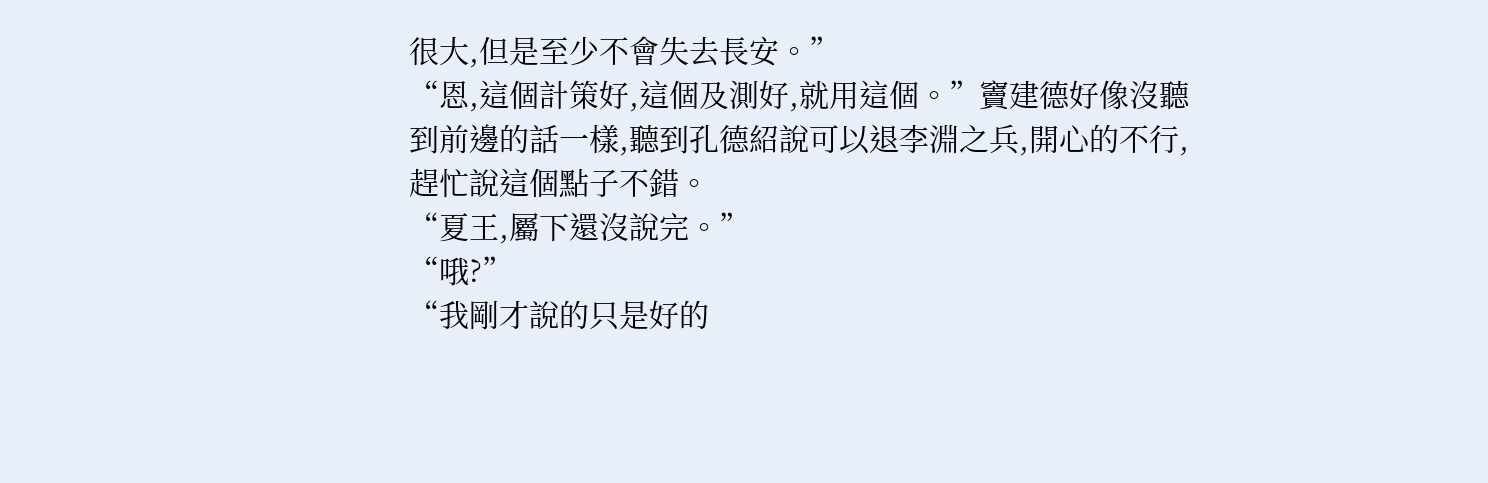很大,但是至少不會失去長安。”
“恩,這個計策好,這個及測好,就用這個。”竇建德好像沒聽到前邊的話一樣,聽到孔德紹說可以退李淵之兵,開心的不行,趕忙說這個點子不錯。
“夏王,屬下還沒說完。”
“哦?”
“我剛才說的只是好的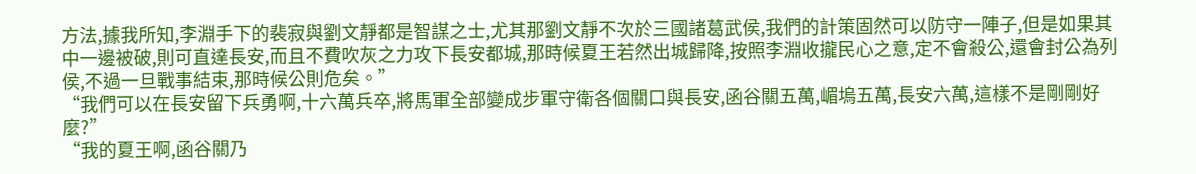方法,據我所知,李淵手下的裴寂與劉文靜都是智謀之士,尤其那劉文靜不次於三國諸葛武侯,我們的計策固然可以防守一陣子,但是如果其中一邊被破,則可直達長安,而且不費吹灰之力攻下長安都城,那時候夏王若然出城歸降,按照李淵收攏民心之意,定不會殺公,還會封公為列侯,不過一旦戰事結束,那時候公則危矣。”
“我們可以在長安留下兵勇啊,十六萬兵卒,將馬軍全部變成步軍守衛各個關口與長安,函谷關五萬,嵋塢五萬,長安六萬,這樣不是剛剛好麼?”
“我的夏王啊,函谷關乃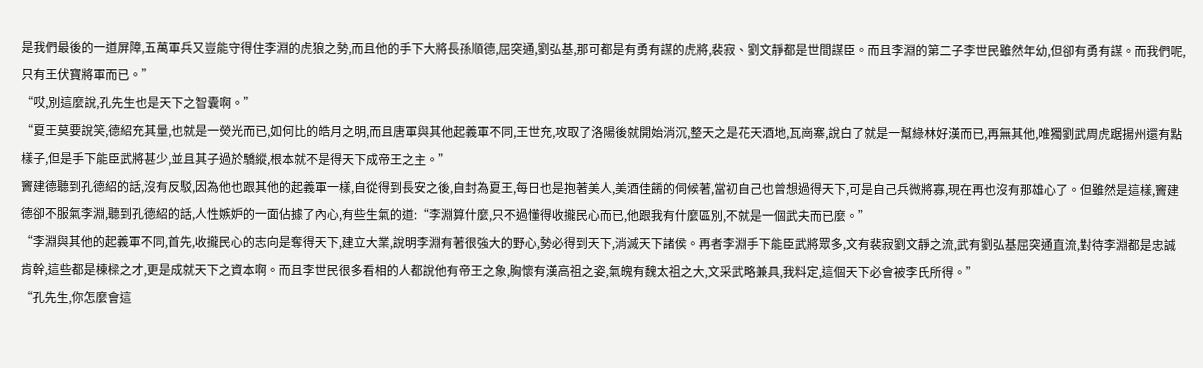是我們最後的一道屏障,五萬軍兵又豈能守得住李淵的虎狼之勢,而且他的手下大將長孫順德,屈突通,劉弘基,那可都是有勇有謀的虎將,裴寂、劉文靜都是世間謀臣。而且李淵的第二子李世民雖然年幼,但卻有勇有謀。而我們呢,只有王伏寶將軍而已。”
“哎,別這麼說,孔先生也是天下之智囊啊。”
“夏王莫要說笑,德紹充其量,也就是一熒光而已,如何比的皓月之明,而且唐軍與其他起義軍不同,王世充,攻取了洛陽後就開始消沉,整天之是花天酒地,瓦崗寨,說白了就是一幫綠林好漢而已,再無其他,唯獨劉武周虎踞揚州還有點樣子,但是手下能臣武將甚少,並且其子過於驕縱,根本就不是得天下成帝王之主。”
竇建德聽到孔德紹的話,沒有反駁,因為他也跟其他的起義軍一樣,自從得到長安之後,自封為夏王,每日也是抱著美人,美酒佳餚的伺候著,當初自己也曾想過得天下,可是自己兵微將寡,現在再也沒有那雄心了。但雖然是這樣,竇建德卻不服氣李淵,聽到孔德紹的話,人性嫉妒的一面佔據了內心,有些生氣的道:“李淵算什麼,只不過懂得收攏民心而已,他跟我有什麼區別,不就是一個武夫而已麼。”
“李淵與其他的起義軍不同,首先,收攏民心的志向是奪得天下,建立大業,說明李淵有著很強大的野心,勢必得到天下,消滅天下諸侯。再者李淵手下能臣武將眾多,文有裴寂劉文靜之流,武有劉弘基屈突通直流,對待李淵都是忠誠肯幹,這些都是棟樑之才,更是成就天下之資本啊。而且李世民很多看相的人都說他有帝王之象,胸懷有漢高祖之姿,氣魄有魏太祖之大,文采武略兼具,我料定,這個天下必會被李氏所得。”
“孔先生,你怎麼會這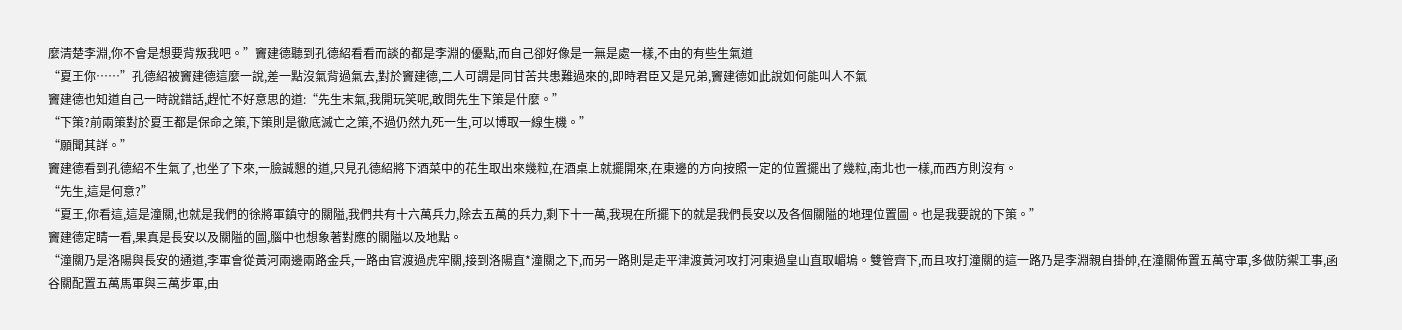麼清楚李淵,你不會是想要背叛我吧。”竇建德聽到孔德紹看看而談的都是李淵的優點,而自己卻好像是一無是處一樣,不由的有些生氣道
“夏王你……”孔德紹被竇建德這麼一說,差一點沒氣背過氣去,對於竇建德,二人可謂是同甘苦共患難過來的,即時君臣又是兄弟,竇建德如此說如何能叫人不氣
竇建德也知道自己一時說錯話,趕忙不好意思的道:“先生末氣,我開玩笑呢,敢問先生下策是什麼。”
“下策?前兩策對於夏王都是保命之策,下策則是徹底滅亡之策,不過仍然九死一生,可以博取一線生機。”
“願聞其詳。”
竇建德看到孔德紹不生氣了,也坐了下來,一臉誠懇的道,只見孔德紹將下酒菜中的花生取出來幾粒,在酒桌上就擺開來,在東邊的方向按照一定的位置擺出了幾粒,南北也一樣,而西方則沒有。
“先生,這是何意?”
“夏王,你看這,這是潼關,也就是我們的徐將軍鎮守的關隘,我們共有十六萬兵力,除去五萬的兵力,剩下十一萬,我現在所擺下的就是我們長安以及各個關隘的地理位置圖。也是我要說的下策。”
竇建德定睛一看,果真是長安以及關隘的圖,腦中也想象著對應的關隘以及地點。
“潼關乃是洛陽與長安的通道,李軍會從黃河兩邊兩路金兵,一路由官渡過虎牢關,接到洛陽直*潼關之下,而另一路則是走平津渡黃河攻打河東過皇山直取嵋塢。雙管齊下,而且攻打潼關的這一路乃是李淵親自掛帥,在潼關佈置五萬守軍,多做防禦工事,函谷關配置五萬馬軍與三萬步軍,由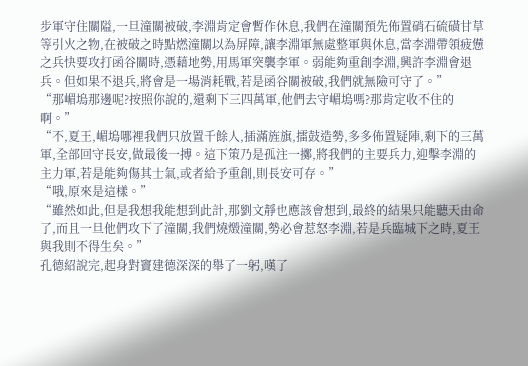步軍守住關隘,一旦潼關被破,李淵肯定會暫作休息,我們在潼關預先佈置硝石硫磺甘草等引火之物,在被破之時點燃潼關以為屏障,讓李淵軍無處整軍與休息,當李淵帶領疲憊之兵快要攻打函谷關時,憑藉地勢,用馬軍突襲李軍。弱能夠重創李淵,興許李淵會退兵。但如果不退兵,將會是一場消耗戰,若是函谷關被破,我們就無險可守了。”
“那嵋塢那邊呢?按照你說的,還剩下三四萬軍,他們去守嵋塢嗎?那肯定收不住的啊。”
“不,夏王,嵋塢哪裡我們只放置千餘人,插滿旌旗,擂鼓造勢,多多佈置疑陣,剩下的三萬軍,全部回守長安,做最後一搏。這下策乃是孤注一擲,將我們的主要兵力,迎擊李淵的主力軍,若是能夠傷其士氣,或者給予重創,則長安可存。”
“哦,原來是這樣。”
“雖然如此,但是我想我能想到此計,那劉文靜也應該會想到,最終的結果只能聽天由命了,而且一旦他們攻下了潼關,我們燒燬潼關,勢必會惹怒李淵,若是兵臨城下之時,夏王與我則不得生矣。”
孔德紹說完,起身對竇建德深深的舉了一躬,嘆了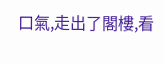口氣,走出了閣樓,看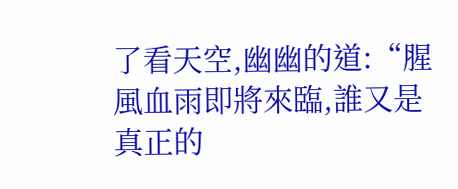了看天空,幽幽的道:“腥風血雨即將來臨,誰又是真正的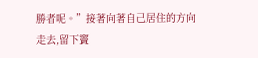勝者呢。”接著向著自己居住的方向走去,留下竇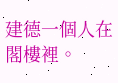建德一個人在閣樓裡。